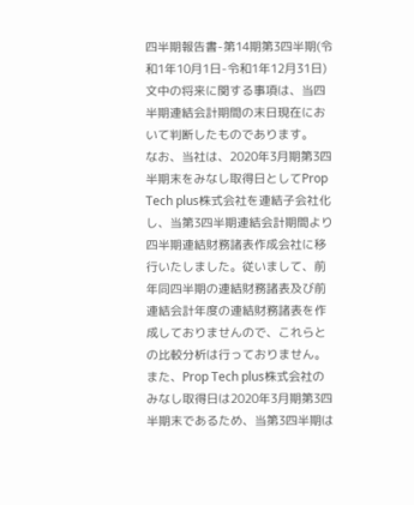四半期報告書-第14期第3四半期(令和1年10月1日-令和1年12月31日)
文中の将来に関する事項は、当四半期連結会計期間の末日現在において判断したものであります。
なお、当社は、2020年3月期第3四半期末をみなし取得日としてProp Tech plus株式会社を連結子会社化し、当第3四半期連結会計期間より四半期連結財務諸表作成会社に移行いたしました。従いまして、前年同四半期の連結財務諸表及び前連結会計年度の連結財務諸表を作成しておりませんので、これらとの比較分析は行っておりません。また、Prop Tech plus株式会社のみなし取得日は2020年3月期第3四半期末であるため、当第3四半期は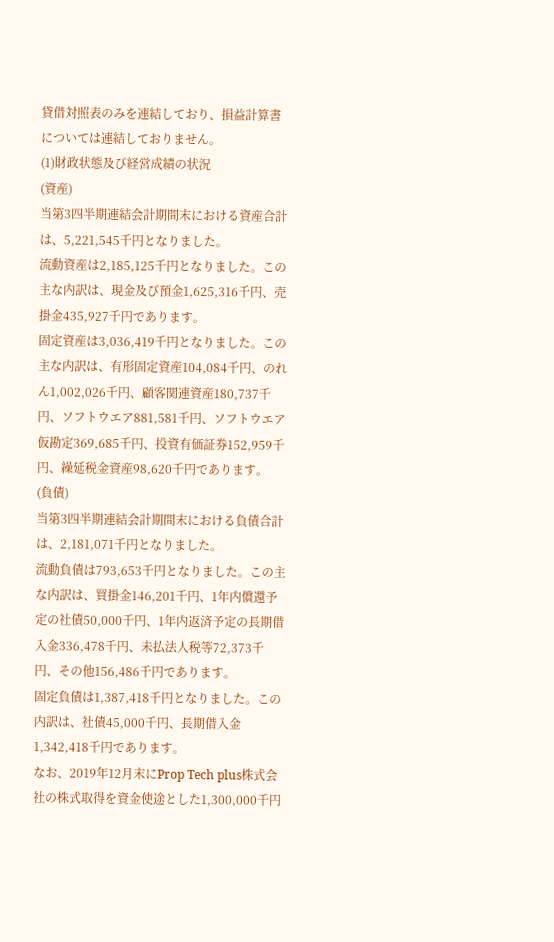貸借対照表のみを連結しており、損益計算書については連結しておりません。
(1)財政状態及び経営成績の状況
(資産)
当第3四半期連結会計期間末における資産合計は、5,221,545千円となりました。
流動資産は2,185,125千円となりました。この主な内訳は、現金及び預金1,625,316千円、売掛金435,927千円であります。
固定資産は3,036,419千円となりました。この主な内訳は、有形固定資産104,084千円、のれん1,002,026千円、顧客関連資産180,737千円、ソフトウエア881,581千円、ソフトウエア仮勘定369,685千円、投資有価証券152,959千円、繰延税金資産98,620千円であります。
(負債)
当第3四半期連結会計期間末における負債合計は、2,181,071千円となりました。
流動負債は793,653千円となりました。この主な内訳は、買掛金146,201千円、1年内償還予定の社債50,000千円、1年内返済予定の長期借入金336,478千円、未払法人税等72,373千円、その他156,486千円であります。
固定負債は1,387,418千円となりました。この内訳は、社債45,000千円、長期借入金1,342,418千円であります。
なお、2019年12月末にProp Tech plus株式会社の株式取得を資金使途とした1,300,000千円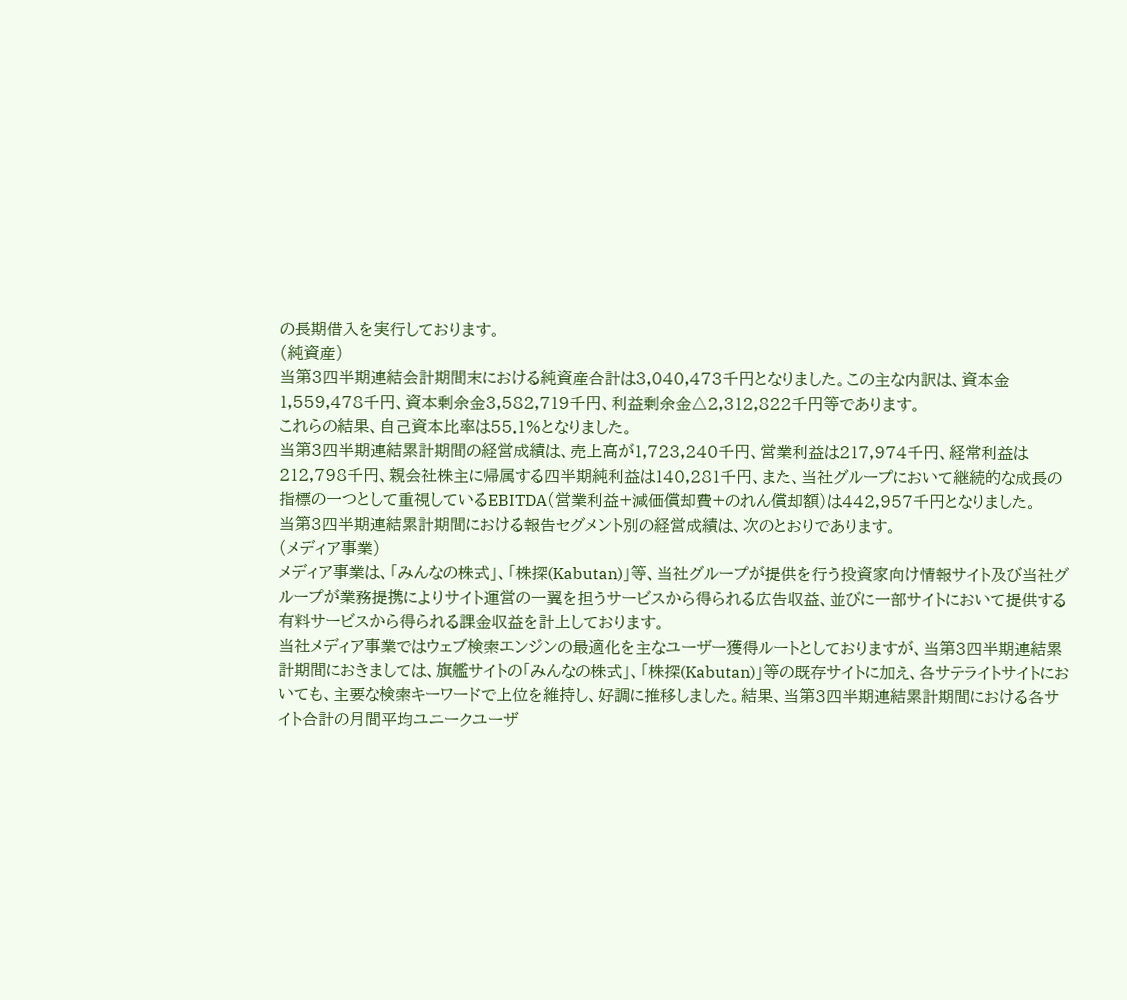の長期借入を実行しております。
(純資産)
当第3四半期連結会計期間末における純資産合計は3,040,473千円となりました。この主な内訳は、資本金1,559,478千円、資本剰余金3,582,719千円、利益剰余金△2,312,822千円等であります。
これらの結果、自己資本比率は55.1%となりました。
当第3四半期連結累計期間の経営成績は、売上高が1,723,240千円、営業利益は217,974千円、経常利益は212,798千円、親会社株主に帰属する四半期純利益は140,281千円、また、当社グループにおいて継続的な成長の指標の一つとして重視しているEBITDA(営業利益+減価償却費+のれん償却額)は442,957千円となりました。
当第3四半期連結累計期間における報告セグメント別の経営成績は、次のとおりであります。
(メディア事業)
メディア事業は、「みんなの株式」、「株探(Kabutan)」等、当社グループが提供を行う投資家向け情報サイト及び当社グループが業務提携によりサイト運営の一翼を担うサービスから得られる広告収益、並びに一部サイトにおいて提供する有料サービスから得られる課金収益を計上しております。
当社メディア事業ではウェブ検索エンジンの最適化を主なユーザー獲得ルートとしておりますが、当第3四半期連結累計期間におきましては、旗艦サイトの「みんなの株式」、「株探(Kabutan)」等の既存サイトに加え、各サテライトサイトにおいても、主要な検索キーワードで上位を維持し、好調に推移しました。結果、当第3四半期連結累計期間における各サイト合計の月間平均ユニークユーザ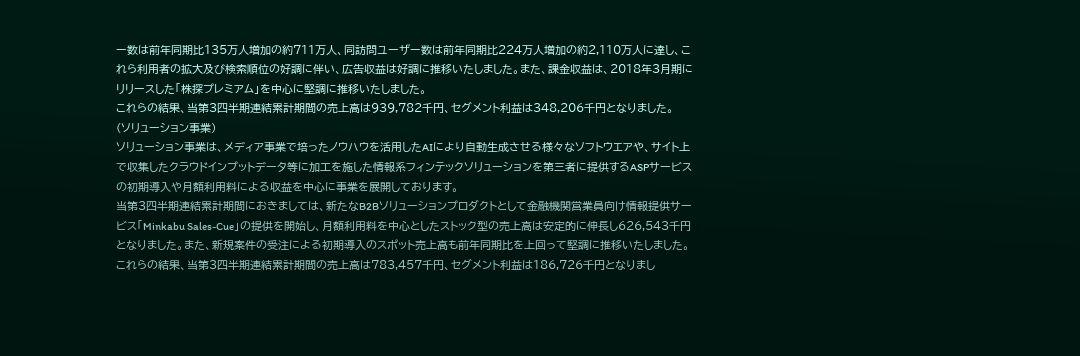ー数は前年同期比135万人増加の約711万人、同訪問ユーザー数は前年同期比224万人増加の約2,110万人に達し、これら利用者の拡大及び検索順位の好調に伴い、広告収益は好調に推移いたしました。また、課金収益は、2018年3月期にリリースした「株探プレミアム」を中心に堅調に推移いたしました。
これらの結果、当第3四半期連結累計期間の売上高は939,782千円、セグメント利益は348,206千円となりました。
(ソリューション事業)
ソリューション事業は、メディア事業で培ったノウハウを活用したAIにより自動生成させる様々なソフトウエアや、サイト上で収集したクラウドインプットデータ等に加工を施した情報系フィンテックソリューションを第三者に提供するASPサービスの初期導入や月額利用料による収益を中心に事業を展開しております。
当第3四半期連結累計期間におきましては、新たなB2Bソリューションプロダクトとして金融機関営業員向け情報提供サービス「Minkabu Sales-Cue」の提供を開始し、月額利用料を中心としたストック型の売上高は安定的に伸長し626,543千円となりました。また、新規案件の受注による初期導入のスポット売上高も前年同期比を上回って堅調に推移いたしました。
これらの結果、当第3四半期連結累計期間の売上高は783,457千円、セグメント利益は186,726千円となりまし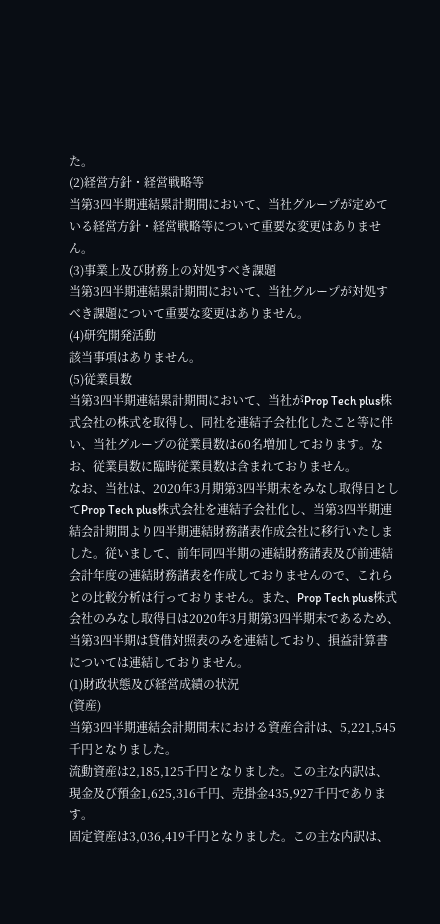た。
(2)経営方針・経営戦略等
当第3四半期連結累計期間において、当社グループが定めている経営方針・経営戦略等について重要な変更はありません。
(3)事業上及び財務上の対処すべき課題
当第3四半期連結累計期間において、当社グループが対処すべき課題について重要な変更はありません。
(4)研究開発活動
該当事項はありません。
(5)従業員数
当第3四半期連結累計期間において、当社がProp Tech plus株式会社の株式を取得し、同社を連結子会社化したこと等に伴い、当社グループの従業員数は60名増加しております。なお、従業員数に臨時従業員数は含まれておりません。
なお、当社は、2020年3月期第3四半期末をみなし取得日としてProp Tech plus株式会社を連結子会社化し、当第3四半期連結会計期間より四半期連結財務諸表作成会社に移行いたしました。従いまして、前年同四半期の連結財務諸表及び前連結会計年度の連結財務諸表を作成しておりませんので、これらとの比較分析は行っておりません。また、Prop Tech plus株式会社のみなし取得日は2020年3月期第3四半期末であるため、当第3四半期は貸借対照表のみを連結しており、損益計算書については連結しておりません。
(1)財政状態及び経営成績の状況
(資産)
当第3四半期連結会計期間末における資産合計は、5,221,545千円となりました。
流動資産は2,185,125千円となりました。この主な内訳は、現金及び預金1,625,316千円、売掛金435,927千円であります。
固定資産は3,036,419千円となりました。この主な内訳は、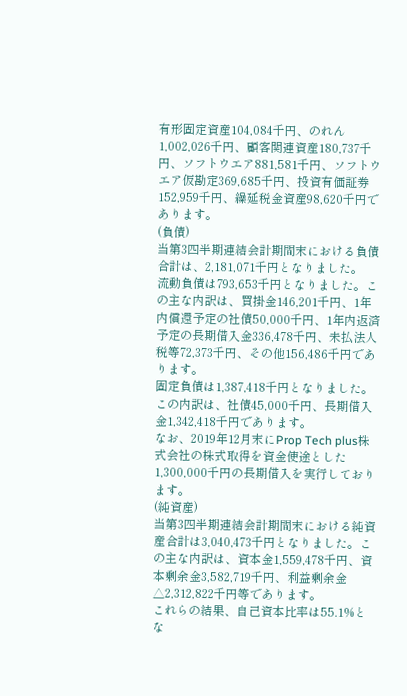有形固定資産104,084千円、のれん1,002,026千円、顧客関連資産180,737千円、ソフトウエア881,581千円、ソフトウエア仮勘定369,685千円、投資有価証券152,959千円、繰延税金資産98,620千円であります。
(負債)
当第3四半期連結会計期間末における負債合計は、2,181,071千円となりました。
流動負債は793,653千円となりました。この主な内訳は、買掛金146,201千円、1年内償還予定の社債50,000千円、1年内返済予定の長期借入金336,478千円、未払法人税等72,373千円、その他156,486千円であります。
固定負債は1,387,418千円となりました。この内訳は、社債45,000千円、長期借入金1,342,418千円であります。
なお、2019年12月末にProp Tech plus株式会社の株式取得を資金使途とした1,300,000千円の長期借入を実行しております。
(純資産)
当第3四半期連結会計期間末における純資産合計は3,040,473千円となりました。この主な内訳は、資本金1,559,478千円、資本剰余金3,582,719千円、利益剰余金△2,312,822千円等であります。
これらの結果、自己資本比率は55.1%とな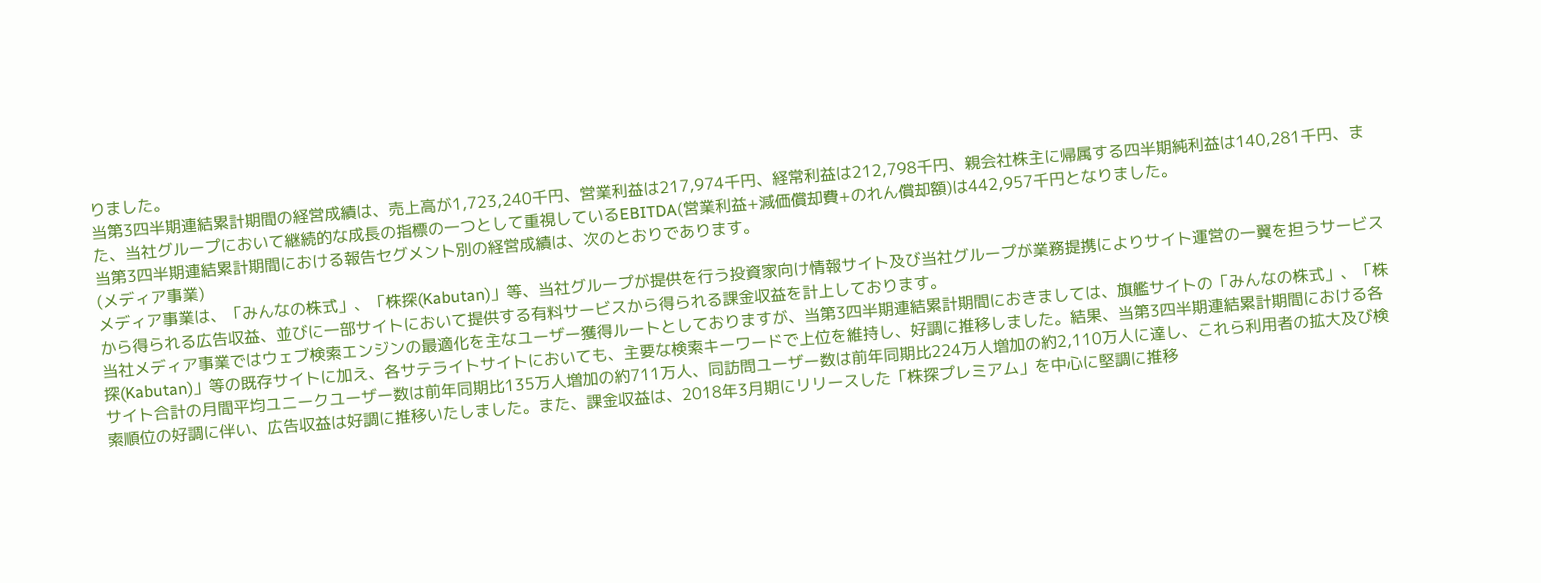りました。
当第3四半期連結累計期間の経営成績は、売上高が1,723,240千円、営業利益は217,974千円、経常利益は212,798千円、親会社株主に帰属する四半期純利益は140,281千円、また、当社グループにおいて継続的な成長の指標の一つとして重視しているEBITDA(営業利益+減価償却費+のれん償却額)は442,957千円となりました。
当第3四半期連結累計期間における報告セグメント別の経営成績は、次のとおりであります。
(メディア事業)
メディア事業は、「みんなの株式」、「株探(Kabutan)」等、当社グループが提供を行う投資家向け情報サイト及び当社グループが業務提携によりサイト運営の一翼を担うサービスから得られる広告収益、並びに一部サイトにおいて提供する有料サービスから得られる課金収益を計上しております。
当社メディア事業ではウェブ検索エンジンの最適化を主なユーザー獲得ルートとしておりますが、当第3四半期連結累計期間におきましては、旗艦サイトの「みんなの株式」、「株探(Kabutan)」等の既存サイトに加え、各サテライトサイトにおいても、主要な検索キーワードで上位を維持し、好調に推移しました。結果、当第3四半期連結累計期間における各サイト合計の月間平均ユニークユーザー数は前年同期比135万人増加の約711万人、同訪問ユーザー数は前年同期比224万人増加の約2,110万人に達し、これら利用者の拡大及び検索順位の好調に伴い、広告収益は好調に推移いたしました。また、課金収益は、2018年3月期にリリースした「株探プレミアム」を中心に堅調に推移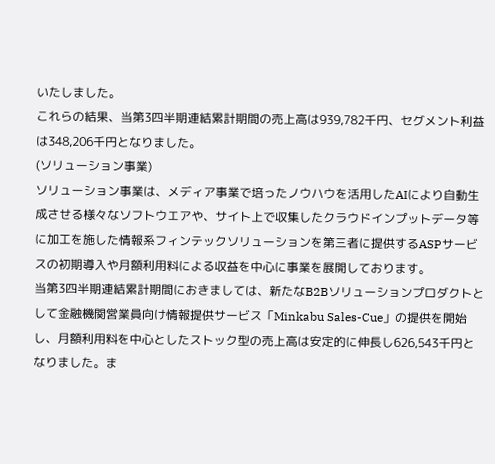いたしました。
これらの結果、当第3四半期連結累計期間の売上高は939,782千円、セグメント利益は348,206千円となりました。
(ソリューション事業)
ソリューション事業は、メディア事業で培ったノウハウを活用したAIにより自動生成させる様々なソフトウエアや、サイト上で収集したクラウドインプットデータ等に加工を施した情報系フィンテックソリューションを第三者に提供するASPサービスの初期導入や月額利用料による収益を中心に事業を展開しております。
当第3四半期連結累計期間におきましては、新たなB2Bソリューションプロダクトとして金融機関営業員向け情報提供サービス「Minkabu Sales-Cue」の提供を開始し、月額利用料を中心としたストック型の売上高は安定的に伸長し626,543千円となりました。ま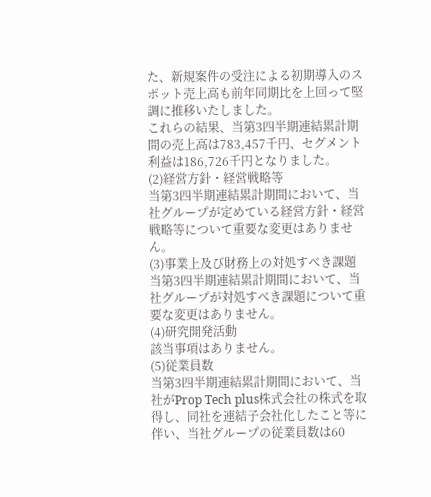た、新規案件の受注による初期導入のスポット売上高も前年同期比を上回って堅調に推移いたしました。
これらの結果、当第3四半期連結累計期間の売上高は783,457千円、セグメント利益は186,726千円となりました。
(2)経営方針・経営戦略等
当第3四半期連結累計期間において、当社グループが定めている経営方針・経営戦略等について重要な変更はありません。
(3)事業上及び財務上の対処すべき課題
当第3四半期連結累計期間において、当社グループが対処すべき課題について重要な変更はありません。
(4)研究開発活動
該当事項はありません。
(5)従業員数
当第3四半期連結累計期間において、当社がProp Tech plus株式会社の株式を取得し、同社を連結子会社化したこと等に伴い、当社グループの従業員数は60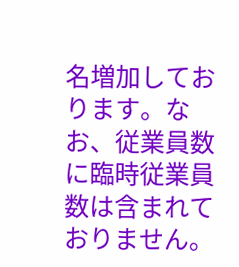名増加しております。なお、従業員数に臨時従業員数は含まれておりません。